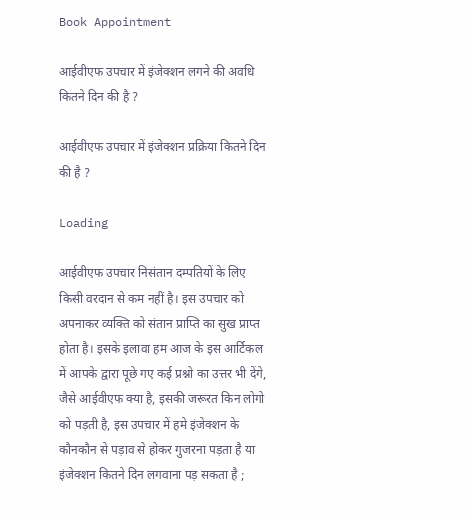Book Appointment

आईवीएफ उपचार में इंजेक्शन लगने की अवधि कितने दिन की है ?

आईवीएफ उपचार में इंजेक्शन प्रक्रिया कितने दिन की है ?

Loading

आईवीएफ उपचार निसंतान दम्पतियों के लिए किसी वरदान से कम नहीं है। इस उपचार को अपनाकर व्यक्ति को संतान प्राप्ति का सुख प्राप्त होता है। इसके इलावा हम आज के इस आर्टिकल में आपके द्वारा पूछे गए कई प्रश्नो का उत्तर भी देंगे, जैसे आईवीएफ क्या है, इसकी जरूरत किन लोगो को पड़ती है, इस उपचार में हमे इंजेक्शन के कौनकौन से पड़ाव से होकर गुजरना पड़ता है या इंजेक्शन कितने दिन लगवाना पड़ सकता है ;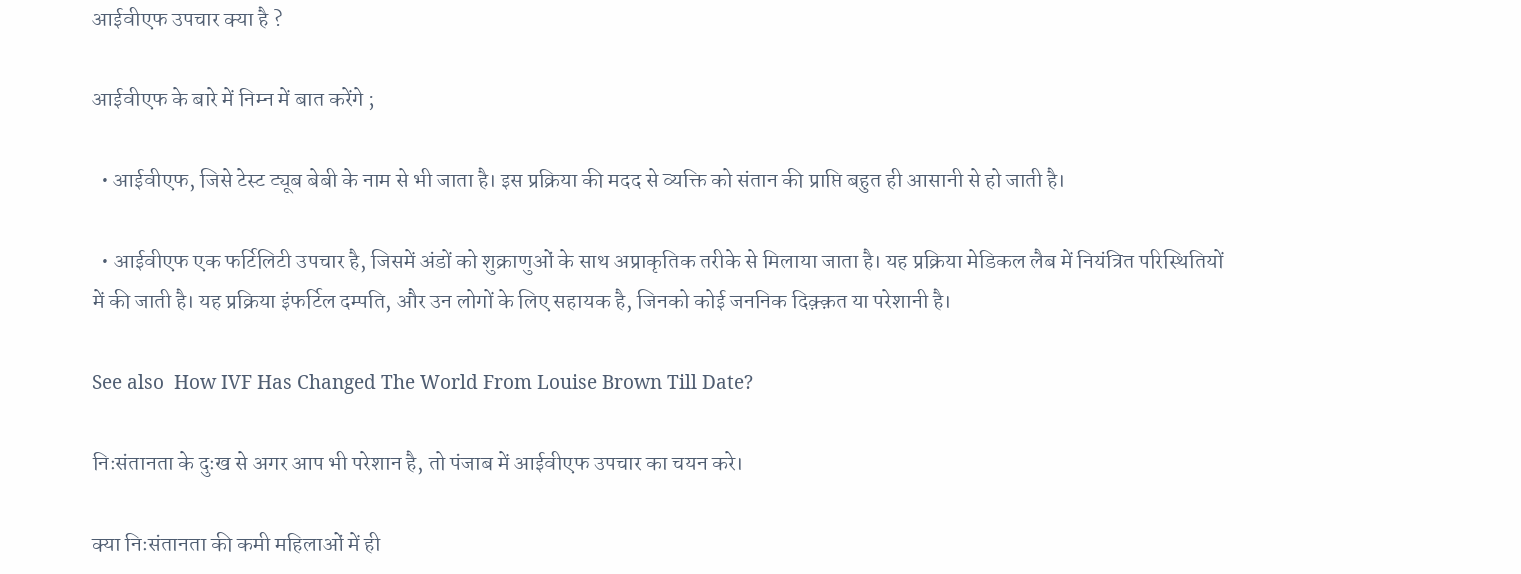आईवीएफ उपचार क्या है ?

आईवीएफ के बारे में निम्न में बात करेंगे ;

  • आईवीएफ, जिसे टेस्ट ट्यूब बेबी के नाम से भी जाता है। इस प्रक्रिया की मदद से व्यक्ति को संतान की प्राप्ति बहुत ही आसानी से हो जाती है।

  • आईवीएफ एक फर्टिलिटी उपचार है, जिसमें अंडों को शुक्राणुओं के साथ अप्राकृतिक तरीके से मिलाया जाता है। यह प्रक्रिया मेडिकल लैब में नियंत्रित परिस्थितियों में की जाती है। यह प्रक्रिया इंफर्टिल दम्पति, और उन लोगों के लिए सहायक है, जिनको कोई जननिक दिक़्क़त या परेशानी है।

See also  How IVF Has Changed The World From Louise Brown Till Date?

निःसंतानता के दुःख से अगर आप भी परेशान है, तो पंजाब में आईवीएफ उपचार का चयन करे।

क्या निःसंतानता की कमी महिलाओं में ही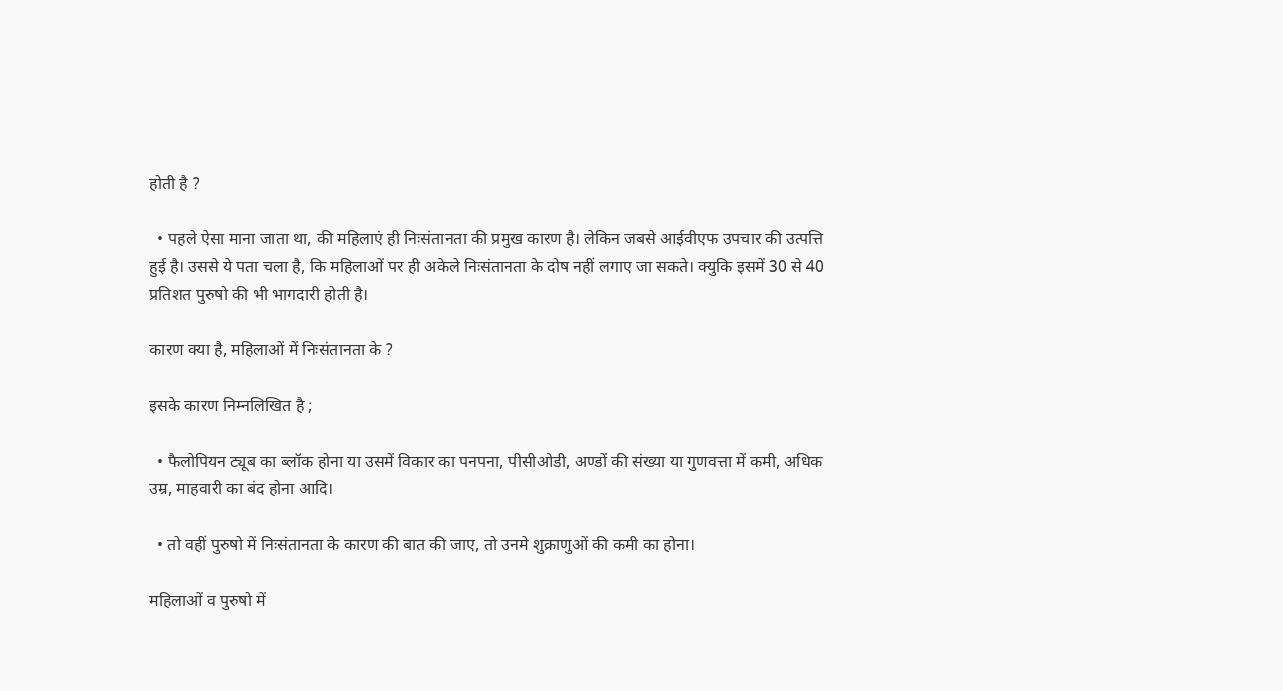होती है ?

  • पहले ऐसा माना जाता था, की महिलाएं ही निःसंतानता की प्रमुख कारण है। लेकिन जबसे आईवीएफ उपचार की उत्पत्ति हुई है। उससे ये पता चला है, कि महिलाओं पर ही अकेले निःसंतानता के दोष नहीं लगाए जा सकते। क्युकि इसमें 30 से 40 प्रतिशत पुरुषो की भी भागदारी होती है।

कारण क्या है, महिलाओं में निःसंतानता के ?

इसके कारण निम्नलिखित है ;

  • फैलोपियन ट्यूब का ब्लॉक होना या उसमें विकार का पनपना, पीसीओडी, अण्डों की संख्या या गुणवत्ता में कमी, अधिक उम्र, माहवारी का बंद होना आदि।

  • तो वहीं पुरुषो में निःसंतानता के कारण की बात की जाए, तो उनमे शुक्राणुओं की कमी का होना।

महिलाओं व पुरुषो में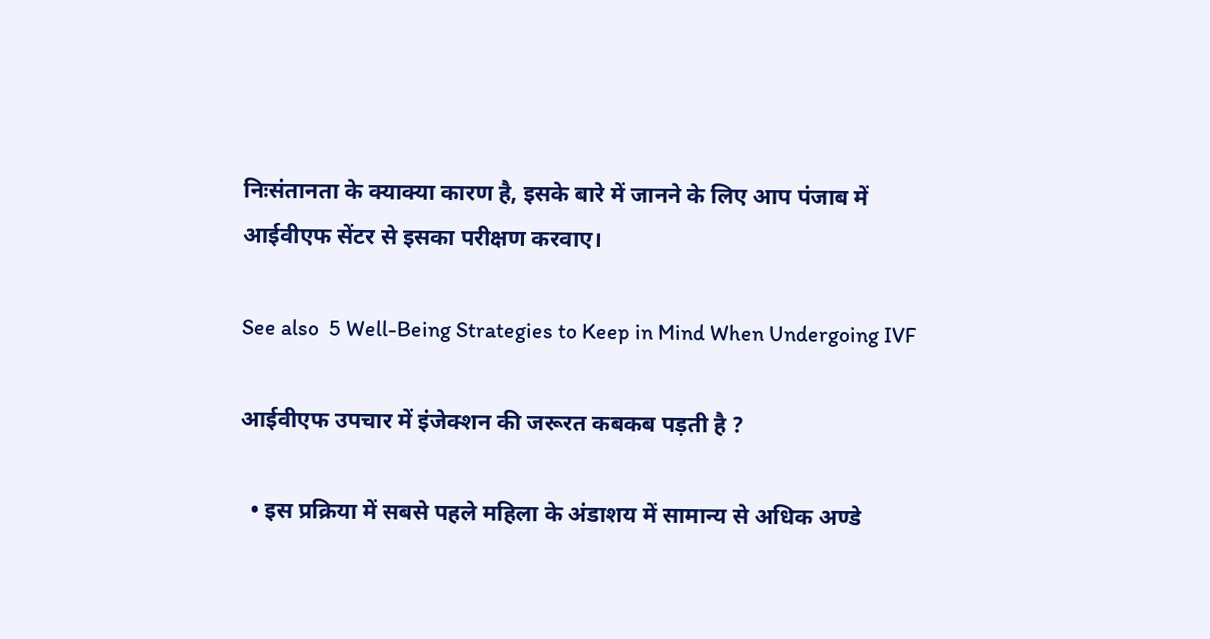निःसंतानता के क्याक्या कारण है, इसके बारे में जानने के लिए आप पंजाब में आईवीएफ सेंटर से इसका परीक्षण करवाए।

See also  5 Well-Being Strategies to Keep in Mind When Undergoing IVF

आईवीएफ उपचार में इंजेक्शन की जरूरत कबकब पड़ती है ?

  • इस प्रक्रिया में सबसे पहले महिला के अंडाशय में सामान्य से अधिक अण्डे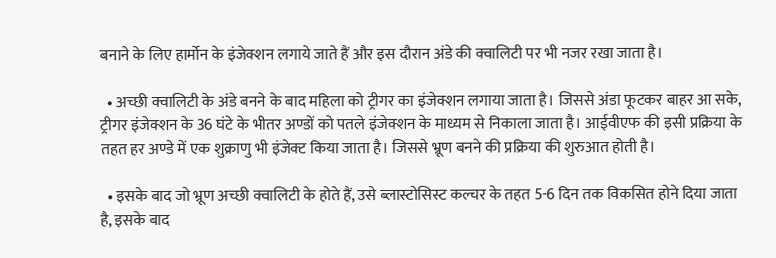बनाने के लिए हार्मोन के इंजेक्शन लगाये जाते हैं और इस दौरान अंडे की क्वालिटी पर भी नजर रखा जाता है।

  • अच्छी क्वालिटी के अंडे बनने के बाद महिला को ट्रीगर का इंजेक्शन लगाया जाता है। जिससे अंडा फूटकर बाहर आ सके, ट्रीगर इंजेक्शन के 36 घंटे के भीतर अण्डों को पतले इंजेक्शन के माध्यम से निकाला जाता है। आईवीएफ की इसी प्रक्रिया के तहत हर अण्डे में एक शुक्राणु भी इंजेक्ट किया जाता है। जिससे भ्रूण बनने की प्रक्रिया की शुरुआत होती है।

  • इसके बाद जो भ्रूण अच्छी क्वालिटी के होते हैं, उसे ब्लास्टोसिस्ट कल्चर के तहत 5-6 दिन तक विकसित होने दिया जाता है, इसके बाद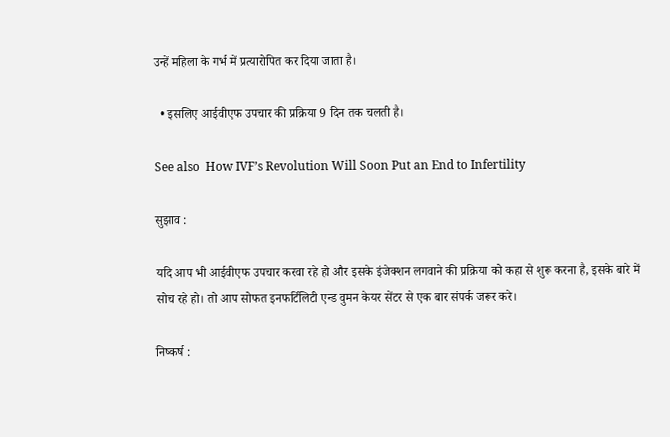उन्हें महिला के गर्भ में प्रत्यारोपित कर दिया जाता है।

  • इसलिए आईवीएफ उपचार की प्रक्रिया 9 दिन तक चलती है।

See also  How IVF’s Revolution Will Soon Put an End to Infertility

सुझाव :

यदि आप भी आईवीएफ उपचार करवा रहे हो और इसके इंजेक्शन लगवाने की प्रक्रिया को कहा से शुरू करना है, इसके बारे में सोच रहे हो। तो आप सोफत इनफर्टिलिटी एन्ड वुमन केयर सेंटर से एक बार संपर्क जरूर करे।

निष्कर्ष :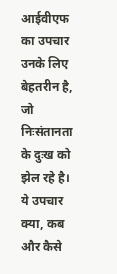आईवीएफ का उपचार उनके लिए बेहतरीन है, जो निःसंतानता के दुःख को झेल रहे है। ये उपचार क्या, कब और कैसे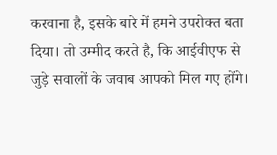करवाना है, इसके बारे में हमने उपरोक्त बता दिया। तो उम्मीद करते है, कि आईवीएफ से जुड़े सवालों के जवाब आपको मिल गए होंगे।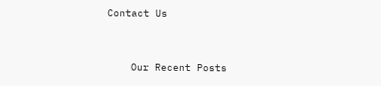Contact Us


    Our Recent Posts